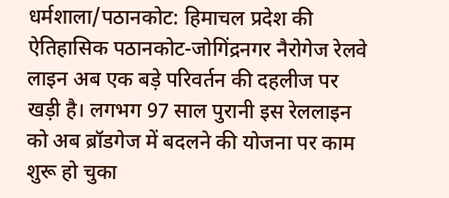धर्मशाला/पठानकोट: हिमाचल प्रदेश की ऐतिहासिक पठानकोट-जोगिंद्रनगर नैरोगेज रेलवे लाइन अब एक बड़े परिवर्तन की दहलीज पर खड़ी है। लगभग 97 साल पुरानी इस रेललाइन को अब ब्रॉडगेज में बदलने की योजना पर काम शुरू हो चुका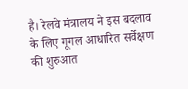है। रेलवे मंत्रालय ने इस बदलाव के लिए गूगल आधारित सर्वेक्षण की शुरुआत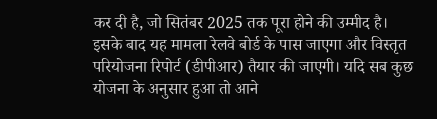कर दी है, जो सितंबर 2025 तक पूरा होने की उम्मीद है।
इसके बाद यह मामला रेलवे बोर्ड के पास जाएगा और विस्तृत परियोजना रिपोर्ट (डीपीआर) तैयार की जाएगी। यदि सब कुछ योजना के अनुसार हुआ तो आने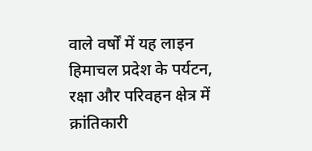वाले वर्षों में यह लाइन हिमाचल प्रदेश के पर्यटन, रक्षा और परिवहन क्षेत्र में क्रांतिकारी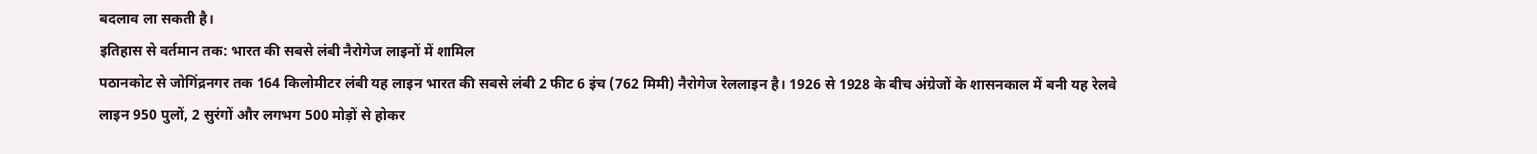बदलाव ला सकती है।
इतिहास से वर्तमान तक: भारत की सबसे लंबी नैरोगेज लाइनों में शामिल
पठानकोट से जोगिंद्रनगर तक 164 किलोमीटर लंबी यह लाइन भारत की सबसे लंबी 2 फीट 6 इंच (762 मिमी) नैरोगेज रेललाइन है। 1926 से 1928 के बीच अंग्रेजों के शासनकाल में बनी यह रेलवे लाइन 950 पुलों, 2 सुरंगों और लगभग 500 मोड़ों से होकर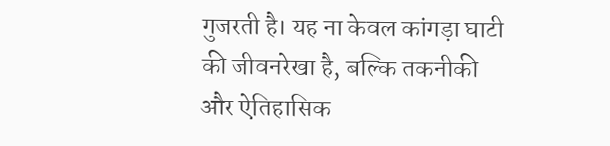गुजरती है। यह ना केवल कांगड़ा घाटी की जीवनरेखा है, बल्कि तकनीकी और ऐतिहासिक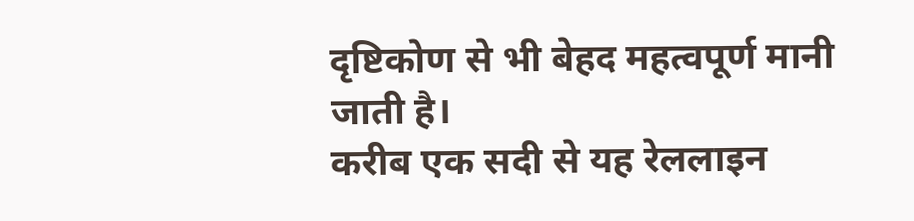दृष्टिकोण से भी बेहद महत्वपूर्ण मानी जाती है।
करीब एक सदी से यह रेललाइन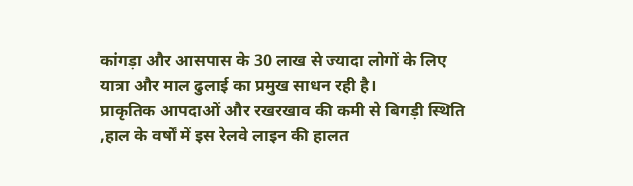कांगड़ा और आसपास के 30 लाख से ज्यादा लोगों के लिए यात्रा और माल ढुलाई का प्रमुख साधन रही है।
प्राकृतिक आपदाओं और रखरखाव की कमी से बिगड़ी स्थिति ,हाल के वर्षों में इस रेलवे लाइन की हालत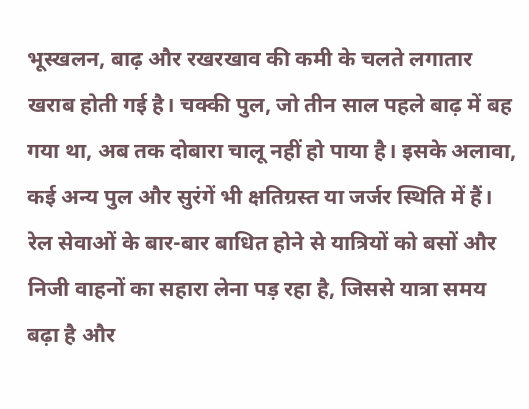भूस्खलन, बाढ़ और रखरखाव की कमी के चलते लगातार खराब होती गई है। चक्की पुल, जो तीन साल पहले बाढ़ में बह गया था, अब तक दोबारा चालू नहीं हो पाया है। इसके अलावा, कई अन्य पुल और सुरंगें भी क्षतिग्रस्त या जर्जर स्थिति में हैं। रेल सेवाओं के बार-बार बाधित होने से यात्रियों को बसों और निजी वाहनों का सहारा लेना पड़ रहा है, जिससे यात्रा समय बढ़ा है और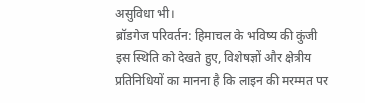असुविधा भी।
ब्रॉडगेज परिवर्तन: हिमाचल के भविष्य की कुंजी
इस स्थिति को देखते हुए, विशेषज्ञों और क्षेत्रीय प्रतिनिधियों का मानना है कि लाइन की मरम्मत पर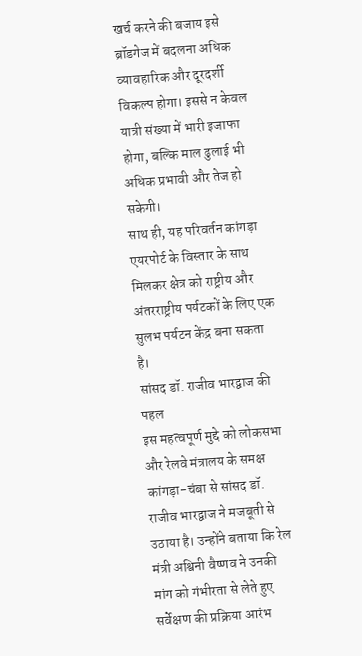खर्च करने की बजाय इसे ब्रॉडगेज में बदलना अधिक व्यावहारिक और दूरदर्शी विकल्प होगा। इससे न केवल यात्री संख्या में भारी इजाफा होगा, बल्कि माल ढुलाई भी अधिक प्रभावी और तेज हो सकेगी।
साथ ही, यह परिवर्तन कांगड़ा एयरपोर्ट के विस्तार के साथ मिलकर क्षेत्र को राष्ट्रीय और अंतरराष्ट्रीय पर्यटकों के लिए एक सुलभ पर्यटन केंद्र बना सकता है।
सांसद डॉ. राजीव भारद्वाज की पहल
इस महत्वपूर्ण मुद्दे को लोकसभा और रेलवे मंत्रालय के समक्ष कांगड़ा-चंबा से सांसद डॉ. राजीव भारद्वाज ने मजबूती से उठाया है। उन्होंने बताया कि रेल मंत्री अश्विनी वैष्णव ने उनकी मांग को गंभीरता से लेते हुए सर्वेक्षण की प्रक्रिया आरंभ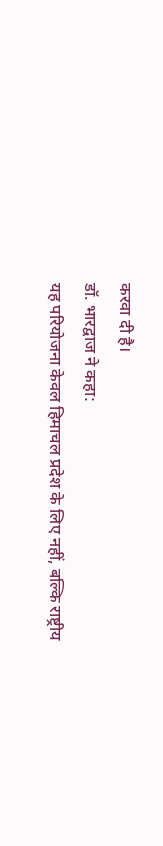करवा दी है।
डॉ. भारद्वाज ने कहा:
यह परियोजना केवल हिमाचल प्रदेश के लिए नहीं, बल्कि राष्ट्रीय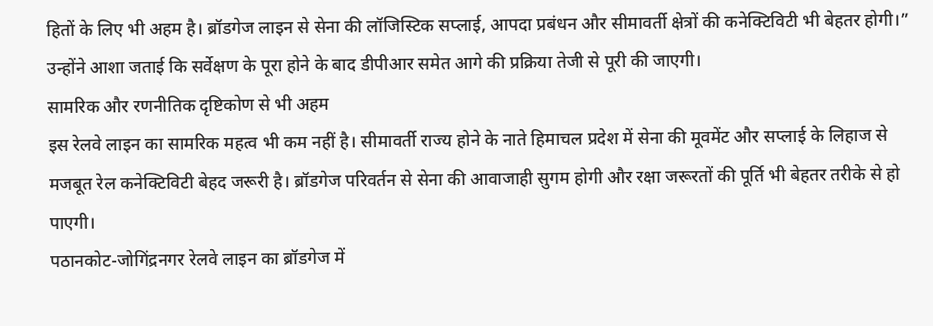हितों के लिए भी अहम है। ब्रॉडगेज लाइन से सेना की लॉजिस्टिक सप्लाई, आपदा प्रबंधन और सीमावर्ती क्षेत्रों की कनेक्टिविटी भी बेहतर होगी।”
उन्होंने आशा जताई कि सर्वेक्षण के पूरा होने के बाद डीपीआर समेत आगे की प्रक्रिया तेजी से पूरी की जाएगी।
सामरिक और रणनीतिक दृष्टिकोण से भी अहम
इस रेलवे लाइन का सामरिक महत्व भी कम नहीं है। सीमावर्ती राज्य होने के नाते हिमाचल प्रदेश में सेना की मूवमेंट और सप्लाई के लिहाज से मजबूत रेल कनेक्टिविटी बेहद जरूरी है। ब्रॉडगेज परिवर्तन से सेना की आवाजाही सुगम होगी और रक्षा जरूरतों की पूर्ति भी बेहतर तरीके से हो पाएगी।
पठानकोट-जोगिंद्रनगर रेलवे लाइन का ब्रॉडगेज में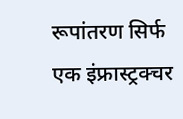रूपांतरण सिर्फ एक इंफ्रास्ट्रक्चर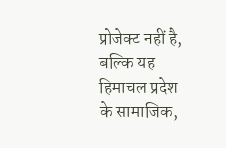प्रोजेक्ट नहीं है, बल्कि यह हिमाचल प्रदेश के सामाजिक,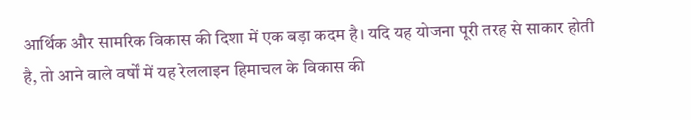आर्थिक और सामरिक विकास की दिशा में एक बड़ा कदम है। यदि यह योजना पूरी तरह से साकार होती है, तो आने वाले वर्षों में यह रेललाइन हिमाचल के विकास की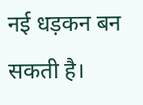नई धड़कन बन सकती है।